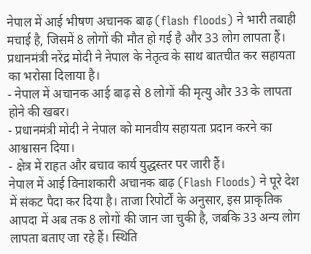नेपाल में आई भीषण अचानक बाढ़ (flash floods) ने भारी तबाही मचाई है, जिसमें 8 लोगों की मौत हो गई है और 33 लोग लापता हैं। प्रधानमंत्री नरेंद्र मोदी ने नेपाल के नेतृत्व के साथ बातचीत कर सहायता का भरोसा दिलाया है।
- नेपाल में अचानक आई बाढ़ से 8 लोगों की मृत्यु और 33 के लापता होने की खबर।
- प्रधानमंत्री मोदी ने नेपाल को मानवीय सहायता प्रदान करने का आश्वासन दिया।
- क्षेत्र में राहत और बचाव कार्य युद्धस्तर पर जारी हैं।
नेपाल में आई विनाशकारी अचानक बाढ़ (Flash Floods) ने पूरे देश में संकट पैदा कर दिया है। ताजा रिपोर्टों के अनुसार, इस प्राकृतिक आपदा में अब तक 8 लोगों की जान जा चुकी है, जबकि 33 अन्य लोग लापता बताए जा रहे हैं। स्थिति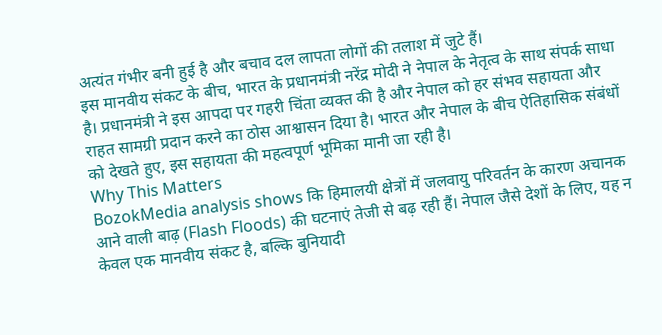अत्यंत गंभीर बनी हुई है और बचाव दल लापता लोगों की तलाश में जुटे हैं।
इस मानवीय संकट के बीच, भारत के प्रधानमंत्री नरेंद्र मोदी ने नेपाल के नेतृत्व के साथ संपर्क साधा है। प्रधानमंत्री ने इस आपदा पर गहरी चिंता व्यक्त की है और नेपाल को हर संभव सहायता और राहत सामग्री प्रदान करने का ठोस आश्वासन दिया है। भारत और नेपाल के बीच ऐतिहासिक संबंधों को देखते हुए, इस सहायता की महत्वपूर्ण भूमिका मानी जा रही है।
Why This Matters
BozokMedia analysis shows कि हिमालयी क्षेत्रों में जलवायु परिवर्तन के कारण अचानक आने वाली बाढ़ (Flash Floods) की घटनाएं तेजी से बढ़ रही हैं। नेपाल जैसे देशों के लिए, यह न केवल एक मानवीय संकट है, बल्कि बुनियादी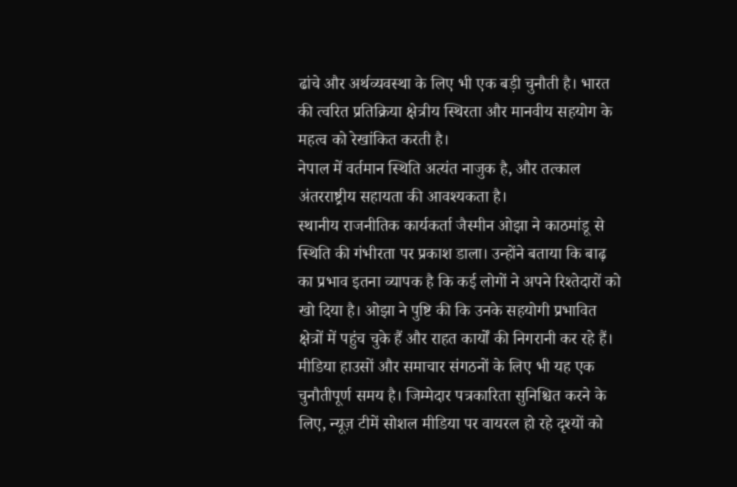ढांचे और अर्थव्यवस्था के लिए भी एक बड़ी चुनौती है। भारत की त्वरित प्रतिक्रिया क्षेत्रीय स्थिरता और मानवीय सहयोग के महत्व को रेखांकित करती है।
नेपाल में वर्तमान स्थिति अत्यंत नाजुक है, और तत्काल अंतरराष्ट्रीय सहायता की आवश्यकता है।
स्थानीय राजनीतिक कार्यकर्ता जैस्मीन ओझा ने काठमांडू से स्थिति की गंभीरता पर प्रकाश डाला। उन्होंने बताया कि बाढ़ का प्रभाव इतना व्यापक है कि कई लोगों ने अपने रिश्तेदारों को खो दिया है। ओझा ने पुष्टि की कि उनके सहयोगी प्रभावित क्षेत्रों में पहुंच चुके हैं और राहत कार्यों की निगरानी कर रहे हैं।
मीडिया हाउसों और समाचार संगठनों के लिए भी यह एक चुनौतीपूर्ण समय है। जिम्मेदार पत्रकारिता सुनिश्चित करने के लिए, न्यूज़ टीमें सोशल मीडिया पर वायरल हो रहे दृश्यों को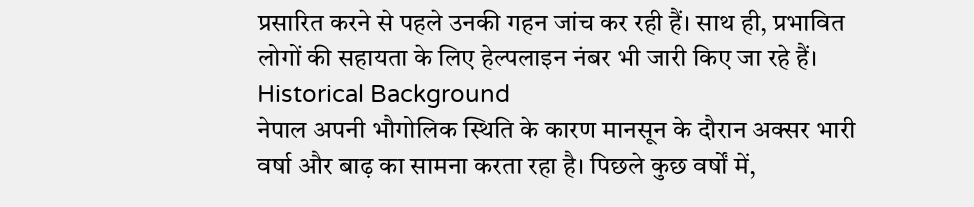प्रसारित करने से पहले उनकी गहन जांच कर रही हैं। साथ ही, प्रभावित लोगों की सहायता के लिए हेल्पलाइन नंबर भी जारी किए जा रहे हैं।
Historical Background
नेपाल अपनी भौगोलिक स्थिति के कारण मानसून के दौरान अक्सर भारी वर्षा और बाढ़ का सामना करता रहा है। पिछले कुछ वर्षों में,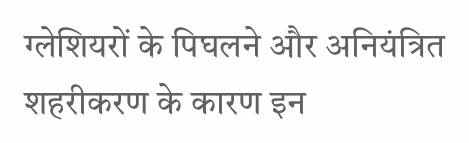ग्लेशियरों के पिघलने और अनियंत्रित शहरीकरण के कारण इन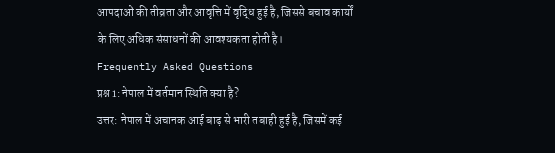आपदाओं की तीव्रता और आवृत्ति में वृद्धि हुई है, जिससे बचाव कार्यों के लिए अधिक संसाधनों की आवश्यकता होती है।
Frequently Asked Questions
प्रश्न 1: नेपाल में वर्तमान स्थिति क्या है?
उत्तर: नेपाल में अचानक आई बाढ़ से भारी तबाही हुई है, जिसमें कई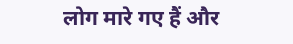लोग मारे गए हैं और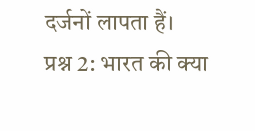दर्जनों लापता हैं।
प्रश्न 2: भारत की क्या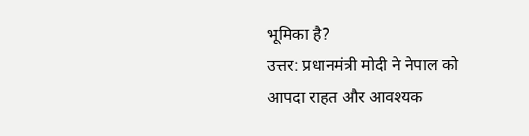भूमिका है?
उत्तर: प्रधानमंत्री मोदी ने नेपाल को आपदा राहत और आवश्यक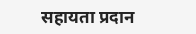सहायता प्रदान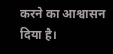करने का आश्वासन दिया है।